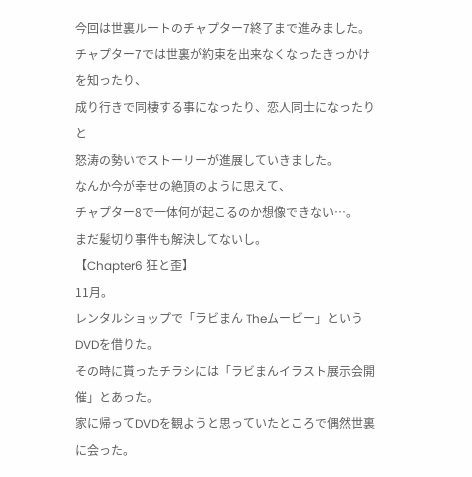今回は世裏ルートのチャプター7終了まで進みました。
チャプター7では世裏が約束を出来なくなったきっかけを知ったり、
成り行きで同棲する事になったり、恋人同士になったりと
怒涛の勢いでストーリーが進展していきました。
なんか今が幸せの絶頂のように思えて、
チャプター8で一体何が起こるのか想像できない…。
まだ髪切り事件も解決してないし。
【Chapter6 狂と歪】
11月。
レンタルショップで「ラビまん Theムービー」というDVDを借りた。
その時に貰ったチラシには「ラビまんイラスト展示会開催」とあった。
家に帰ってDVDを観ようと思っていたところで偶然世裏に会った。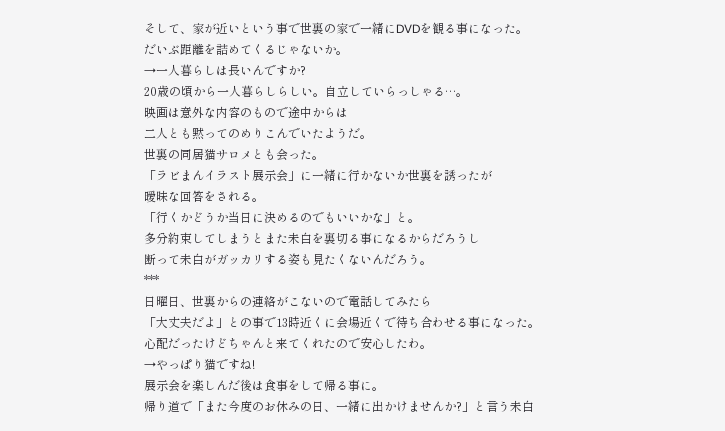そして、家が近いという事で世裏の家で一緒にDVDを観る事になった。
だいぶ距離を詰めてくるじゃないか。
→一人暮らしは長いんですか?
20歳の頃から一人暮らしらしい。自立していらっしゃる…。
映画は意外な内容のもので途中からは
二人とも黙ってのめりこんでいたようだ。
世裏の同居猫サロメとも会った。
「ラビまんイラスト展示会」に一緒に行かないか世裏を誘ったが
曖昧な回答をされる。
「行くかどうか当日に決めるのでもいいかな」と。
多分約束してしまうとまた未白を裏切る事になるからだろうし
断って未白がガッカリする姿も見たくないんだろう。
***
日曜日、世裏からの連絡がこないので電話してみたら
「大丈夫だよ」との事で13時近くに会場近くで待ち合わせる事になった。
心配だったけどちゃんと来てくれたので安心したわ。
→やっぱり猫ですね!
展示会を楽しんだ後は食事をして帰る事に。
帰り道で「また今度のお休みの日、一緒に出かけませんか?」と言う未白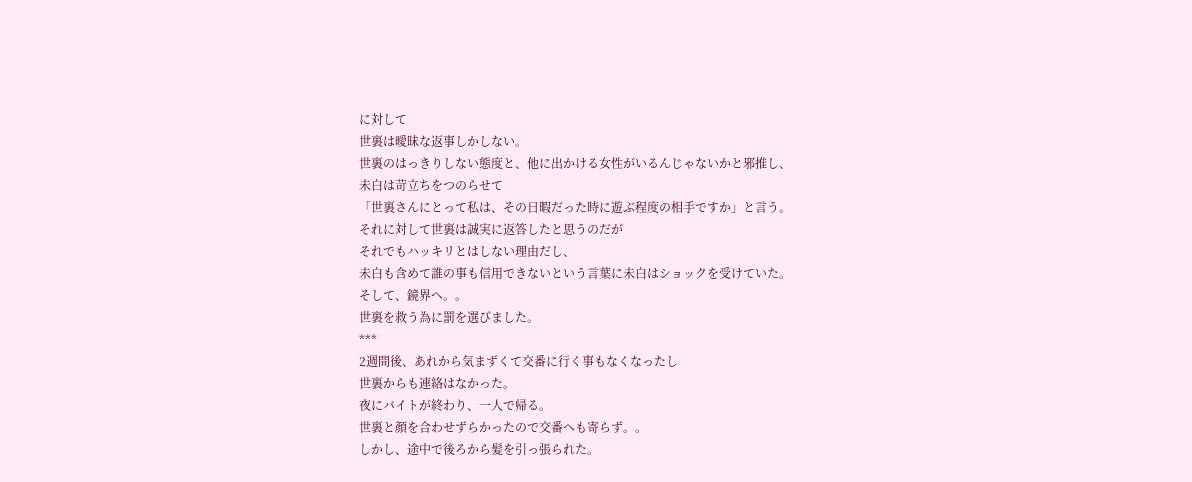に対して
世裏は曖昧な返事しかしない。
世裏のはっきりしない態度と、他に出かける女性がいるんじゃないかと邪推し、
未白は苛立ちをつのらせて
「世裏さんにとって私は、その日暇だった時に遊ぶ程度の相手ですか」と言う。
それに対して世裏は誠実に返答したと思うのだが
それでもハッキリとはしない理由だし、
未白も含めて誰の事も信用できないという言葉に未白はショックを受けていた。
そして、鏡界へ。。
世裏を救う為に罰を選びました。
***
2週間後、あれから気まずくて交番に行く事もなくなったし
世裏からも連絡はなかった。
夜にバイトが終わり、一人で帰る。
世裏と顔を合わせずらかったので交番へも寄らず。。
しかし、途中で後ろから髪を引っ張られた。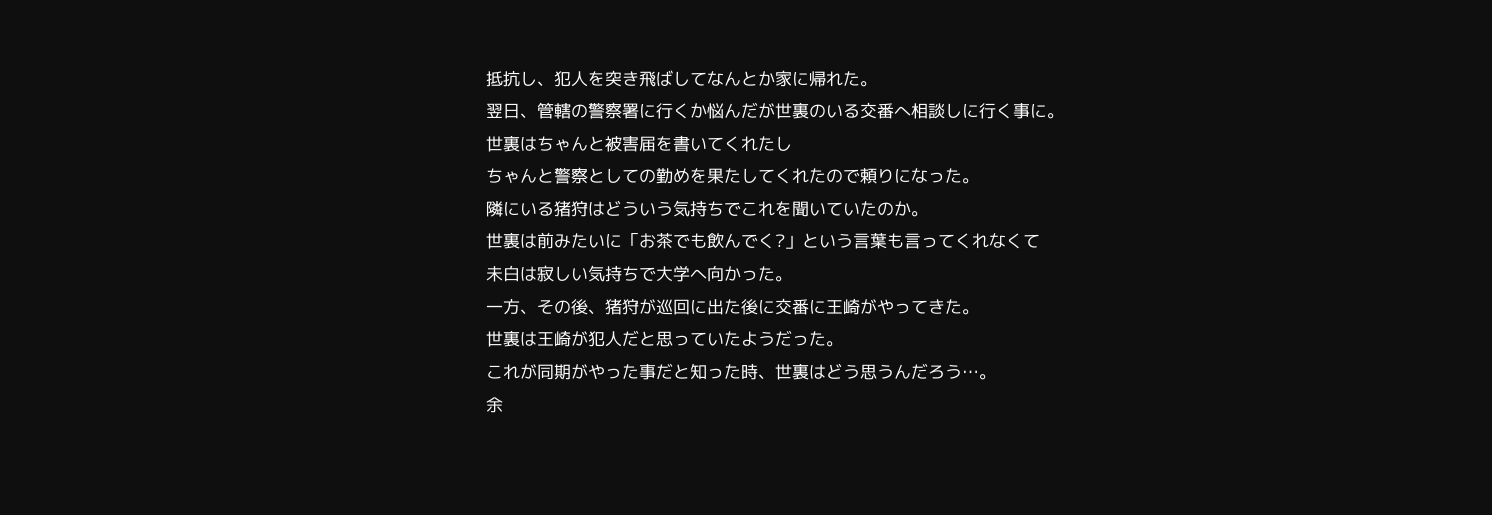抵抗し、犯人を突き飛ばしてなんとか家に帰れた。
翌日、管轄の警察署に行くか悩んだが世裏のいる交番へ相談しに行く事に。
世裏はちゃんと被害届を書いてくれたし
ちゃんと警察としての勤めを果たしてくれたので頼りになった。
隣にいる猪狩はどういう気持ちでこれを聞いていたのか。
世裏は前みたいに「お茶でも飲んでく?」という言葉も言ってくれなくて
未白は寂しい気持ちで大学へ向かった。
一方、その後、猪狩が巡回に出た後に交番に王崎がやってきた。
世裏は王崎が犯人だと思っていたようだった。
これが同期がやった事だと知った時、世裏はどう思うんだろう…。
余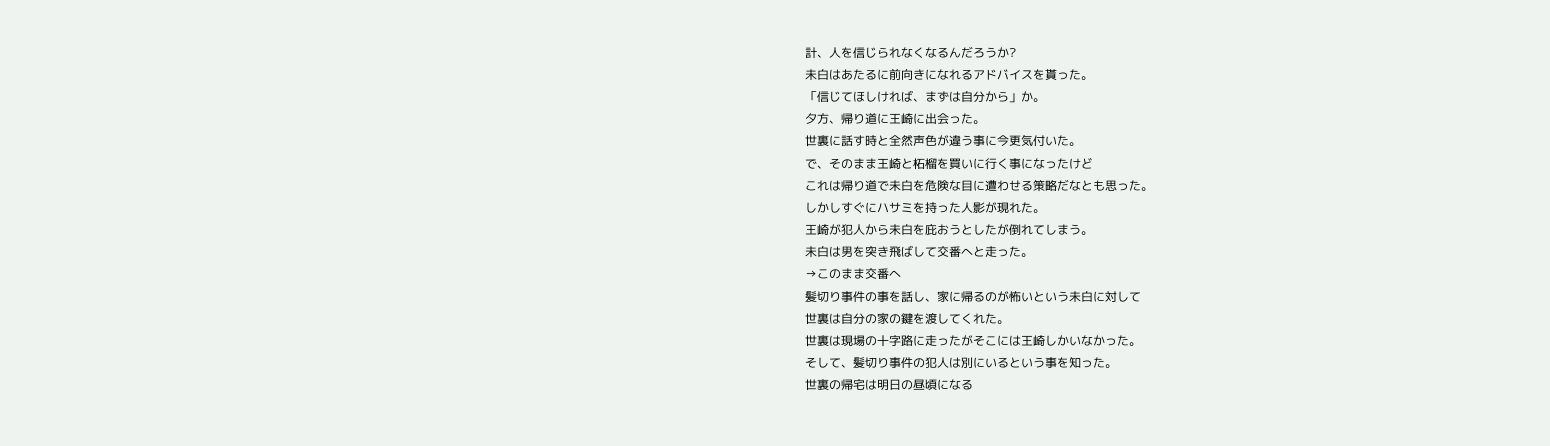計、人を信じられなくなるんだろうか?
未白はあたるに前向きになれるアドバイスを貰った。
「信じてほしければ、まずは自分から」か。
夕方、帰り道に王崎に出会った。
世裏に話す時と全然声色が違う事に今更気付いた。
で、そのまま王崎と柘榴を買いに行く事になったけど
これは帰り道で未白を危険な目に遭わせる策略だなとも思った。
しかしすぐにハサミを持った人影が現れた。
王崎が犯人から未白を庇おうとしたが倒れてしまう。
未白は男を突き飛ばして交番へと走った。
→このまま交番へ
髪切り事件の事を話し、家に帰るのが怖いという未白に対して
世裏は自分の家の鍵を渡してくれた。
世裏は現場の十字路に走ったがそこには王崎しかいなかった。
そして、髪切り事件の犯人は別にいるという事を知った。
世裏の帰宅は明日の昼頃になる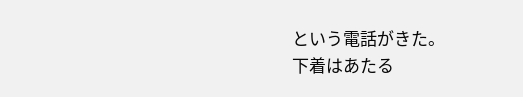という電話がきた。
下着はあたる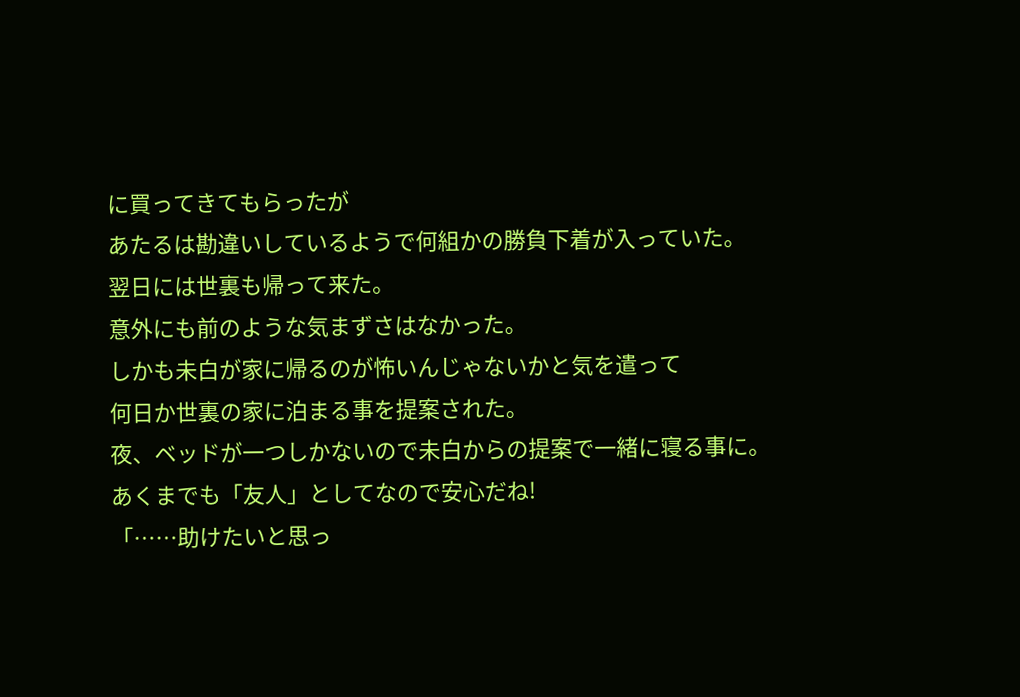に買ってきてもらったが
あたるは勘違いしているようで何組かの勝負下着が入っていた。
翌日には世裏も帰って来た。
意外にも前のような気まずさはなかった。
しかも未白が家に帰るのが怖いんじゃないかと気を遣って
何日か世裏の家に泊まる事を提案された。
夜、ベッドが一つしかないので未白からの提案で一緒に寝る事に。
あくまでも「友人」としてなので安心だね!
「……助けたいと思っ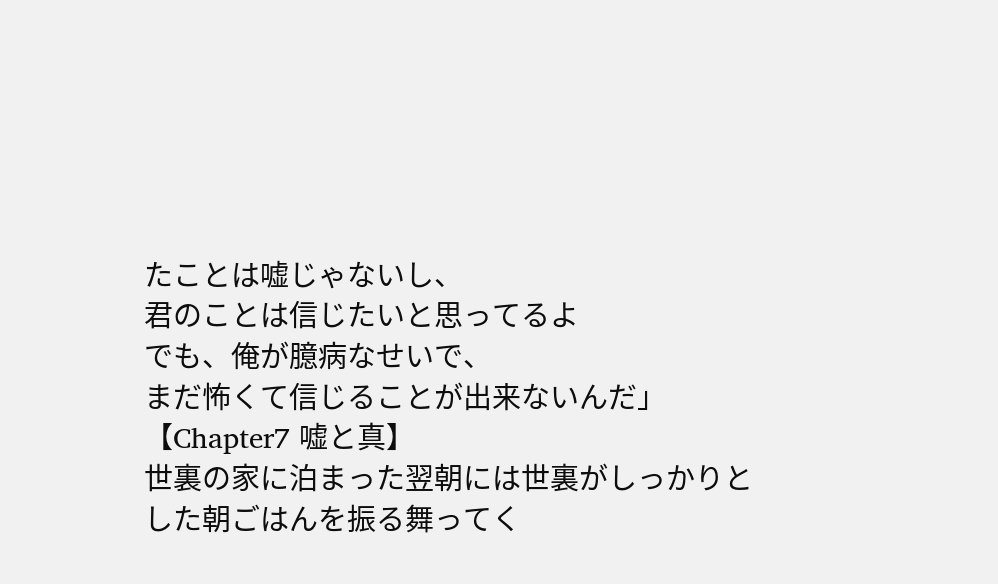たことは嘘じゃないし、
君のことは信じたいと思ってるよ
でも、俺が臆病なせいで、
まだ怖くて信じることが出来ないんだ」
【Chapter7 嘘と真】
世裏の家に泊まった翌朝には世裏がしっかりとした朝ごはんを振る舞ってく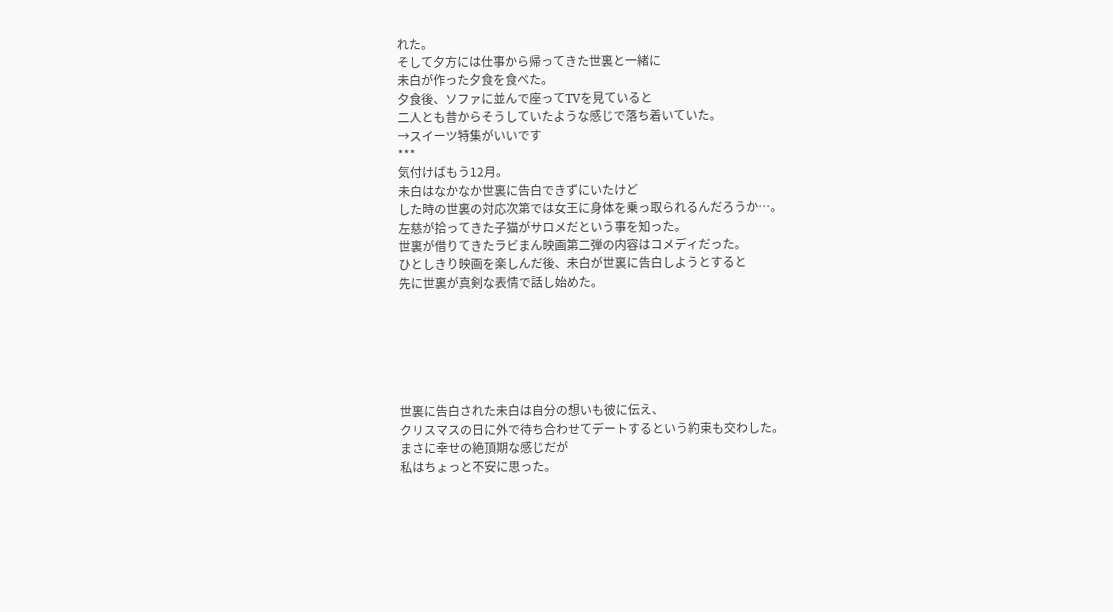れた。
そして夕方には仕事から帰ってきた世裏と一緒に
未白が作った夕食を食べた。
夕食後、ソファに並んで座ってTVを見ていると
二人とも昔からそうしていたような感じで落ち着いていた。
→スイーツ特集がいいです
***
気付けばもう12月。
未白はなかなか世裏に告白できずにいたけど
した時の世裏の対応次第では女王に身体を乗っ取られるんだろうか…。
左慈が拾ってきた子猫がサロメだという事を知った。
世裏が借りてきたラビまん映画第二弾の内容はコメディだった。
ひとしきり映画を楽しんだ後、未白が世裏に告白しようとすると
先に世裏が真剣な表情で話し始めた。






世裏に告白された未白は自分の想いも彼に伝え、
クリスマスの日に外で待ち合わせてデートするという約束も交わした。
まさに幸せの絶頂期な感じだが
私はちょっと不安に思った。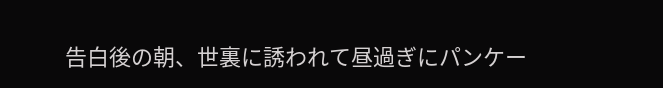告白後の朝、世裏に誘われて昼過ぎにパンケー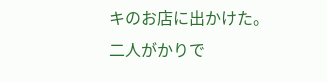キのお店に出かけた。
二人がかりで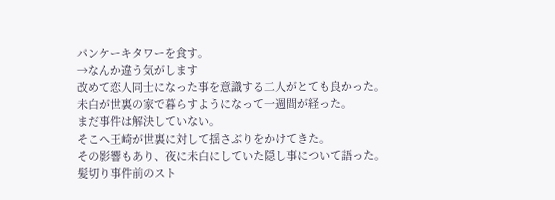パンケーキタワーを食す。
→なんか違う気がします
改めて恋人同士になった事を意識する二人がとても良かった。
未白が世裏の家で暮らすようになって一週間が経った。
まだ事件は解決していない。
そこへ王崎が世裏に対して揺さぶりをかけてきた。
その影響もあり、夜に未白にしていた隠し事について語った。
髪切り事件前のスト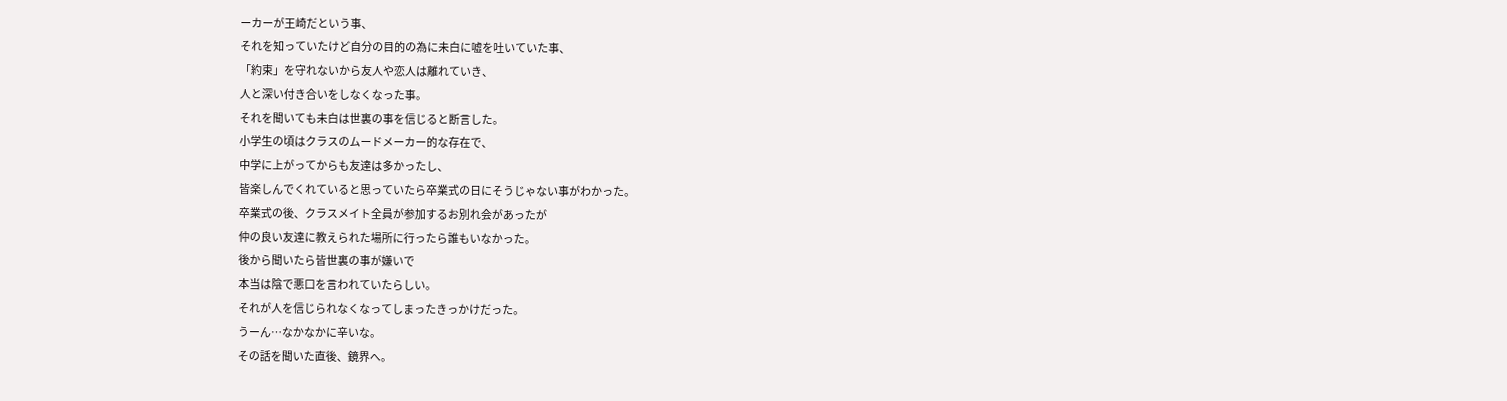ーカーが王崎だという事、
それを知っていたけど自分の目的の為に未白に嘘を吐いていた事、
「約束」を守れないから友人や恋人は離れていき、
人と深い付き合いをしなくなった事。
それを聞いても未白は世裏の事を信じると断言した。
小学生の頃はクラスのムードメーカー的な存在で、
中学に上がってからも友達は多かったし、
皆楽しんでくれていると思っていたら卒業式の日にそうじゃない事がわかった。
卒業式の後、クラスメイト全員が参加するお別れ会があったが
仲の良い友達に教えられた場所に行ったら誰もいなかった。
後から聞いたら皆世裏の事が嫌いで
本当は陰で悪口を言われていたらしい。
それが人を信じられなくなってしまったきっかけだった。
うーん…なかなかに辛いな。
その話を聞いた直後、鏡界へ。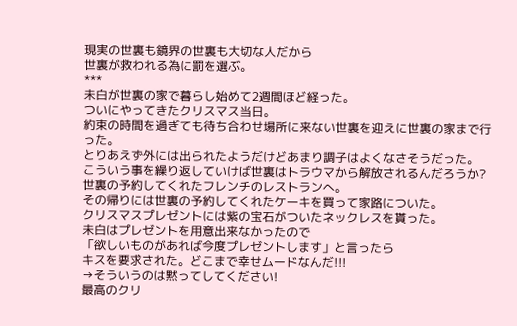現実の世裏も鏡界の世裏も大切な人だから
世裏が救われる為に罰を選ぶ。
***
未白が世裏の家で暮らし始めて2週間ほど経った。
ついにやってきたクリスマス当日。
約束の時間を過ぎても待ち合わせ場所に来ない世裏を迎えに世裏の家まで行った。
とりあえず外には出られたようだけどあまり調子はよくなさそうだった。
こういう事を繰り返していけば世裏はトラウマから解放されるんだろうか?
世裏の予約してくれたフレンチのレストランへ。
その帰りには世裏の予約してくれたケーキを買って家路についた。
クリスマスプレゼントには紫の宝石がついたネックレスを貰った。
未白はプレゼントを用意出来なかったので
「欲しいものがあれば今度プレゼントします」と言ったら
キスを要求された。どこまで幸せムードなんだ!!!
→そういうのは黙ってしてください!
最高のクリ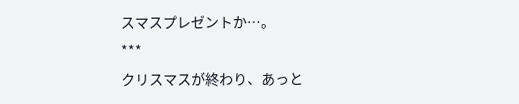スマスプレゼントか…。
***
クリスマスが終わり、あっと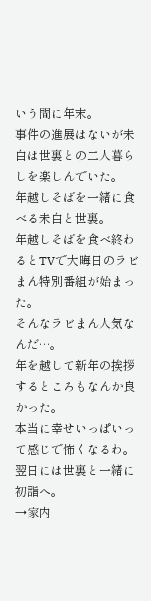いう間に年末。
事件の進展はないが未白は世裏との二人暮らしを楽しんでいた。
年越しそばを一緒に食べる未白と世裏。
年越しそばを食べ終わるとTVで大晦日のラビまん特別番組が始まった。
そんなラビまん人気なんだ…。
年を越して新年の挨拶するところもなんか良かった。
本当に幸せいっぱいって感じで怖くなるわ。
翌日には世裏と一緒に初詣へ。
→家内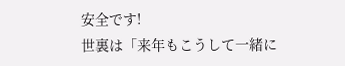安全です!
世裏は「来年もこうして一緒に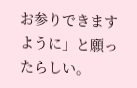お参りできますように」と願ったらしい。